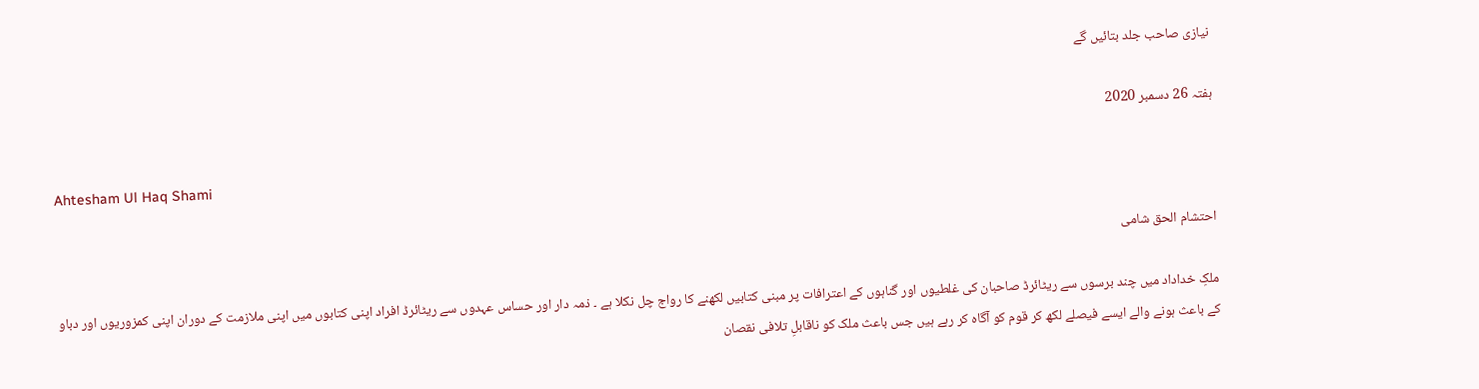نیازی صاحب جلد بتائیں گے

ہفتہ 26 دسمبر 2020

Ahtesham Ul Haq Shami

احتشام الحق شامی

ملکِ خداداد میں چند برسوں سے ریٹائرڈ صاحبان کی غلطیوں اور گناہوں کے اعترافات پر مبنی کتابیں لکھنے کا رواج چل نکلا ہے ۔ ذمہ دار اور حساس عہدوں سے ریٹائرڈ افراد اپنی کتابوں میں اپنی ملازمت کے دوران اپنی کمزوریوں اور دباو کے باعث ہونے والے ایسے فیصلے لکھ کر قوم کو آگاہ کر رہے ہیں جس باعث ملک کو ناقابلِ تلافی نقصان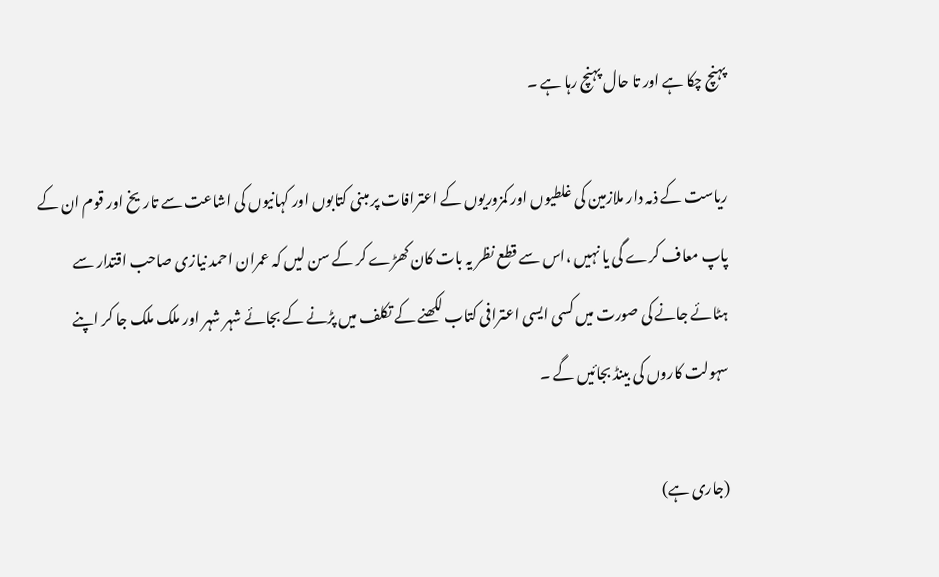پہنچ چکا ہے اور تا حال پہنچ رہا ہے ۔

ریاست کے ذمہ دار ملازمین کی غلطیوں اور کمزوریوں کے اعترافات پر مبنی کتابوں اور کہانیوں کی اشاعت سے تاریخ اور قوم ان کے پاپ معاف کرے گی یا نہیں ،اس سے قطع نظر یہ بات کان کھڑے کر کے سن لیں کہ عمران احمد نیازی صاحب اقتدار سے ہٹائے جانے کی صورت میں کسی ایسی اعترافی کتاب لکھنے کے تکلف میں پڑنے کے بجائے شہر شہر اور ملک ملک جا کر اپنے سہولت کاروں کی بینڈ بجائیں گے ۔

(جاری ہے)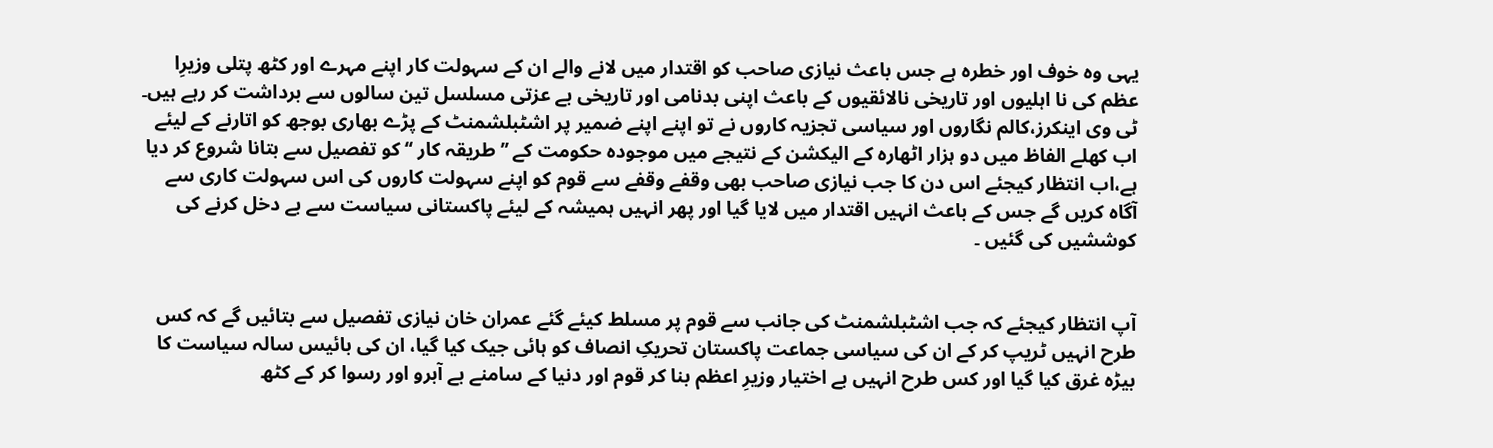یہی وہ خوف اور خطرہ ہے جس باعث نیازی صاحب کو اقتدار میں لانے والے ان کے سہولت کار اپنے مہرے اور کٹھ پتلی وزیرِا عظم کی نا اہلیوں اور تاریخی نالائقیوں کے باعث اپنی بدنامی اور تاریخی بے عزتی مسلسل تین سالوں سے برداشت کر رہے ہیں۔
ٹی وی اینکرز،کالم نگاروں اور سیاسی تجزیہ کاروں نے تو اپنے اپنے ضمیر پر اشٹبلشمنٹ کے پڑے بھاری بوجھ کو اتارنے کے لیئے اب کھلے الفاظ میں دو ہزار اٹھارہ کے الیکشن کے نتیجے میں موجودہ حکومت کے ’’ طریقہ کار ‘‘ کو تفصیل سے بتانا شروع کر دیا ہے،اب انتظار کیجئے اس دن کا جب نیازی صاحب بھی وقفے وقفے سے قوم کو اپنے سہولت کاروں کی اس سہولت کاری سے آگاہ کریں گے جس کے باعث انہیں اقتدار میں لایا گیا اور پھر انہیں ہمیشہ کے لیئے پاکستانی سیاست سے بے دخل کرنے کی کوششیں کی گئیں ۔


آپ انتظار کیجئے کہ جب اشٹبلشمنٹ کی جانب سے قوم پر مسلط کیئے گئے عمران خان نیازی تفصیل سے بتائیں گے کہ کس طرح انہیں ٹریپ کر کے ان کی سیاسی جماعت پاکستان تحریکِ انصاف کو ہائی جیک کیا گیا، ان کی بائیس سالہ سیاست کا بیڑہ غرق کیا گیا اور کس طرح انہیں بے اختیار وزیرِ اعظم بنا کر قوم اور دنیا کے سامنے بے آبرو اور رسوا کر کے کٹھ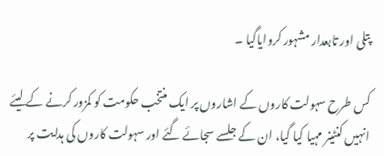پتلی اور تابعدار مشہور کروایاگیا ۔

کس طرح سہولت کاروں کے اشاروں پر ایک منتخب حکومت کو کمزور کرنے کے لیئے انہیں کنٹینر مہیا کیا گیا، ان کے جلسے سجائے گئے اور سہولت کاروں کی ہدایت پر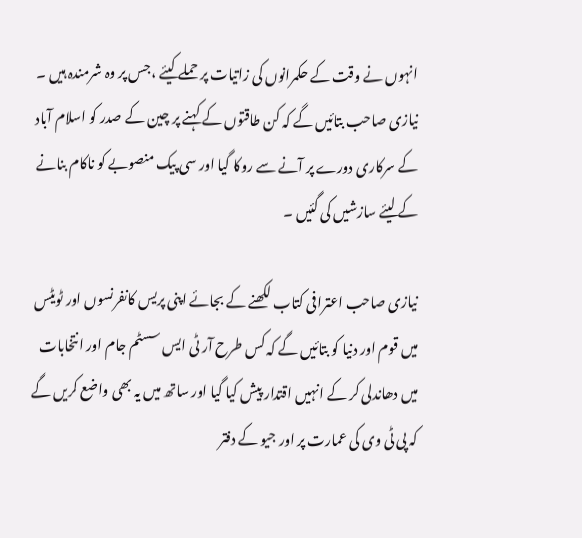انہوں نے وقت کے حکمرانوں کی زاتیات پر حملے کیئے ،جس پر وہ شرمندہ ہیں ۔ نیازی صاحب بتائیں گے کہ کن طاقتوں کے کہنے پر چین کے صدر کو اسلام آباد کے سرکاری دورے پر آنے سے روکا گیا اور سی پیک منصوبے کو ناکام بنانے کے لیئے سازشیں کی گئیں ۔

نیازی صاحب اعترافی کتاب لکھنے کے بجائے اپنی پریس کانفرنسوں اور ٹویٹس میں قوم اور دنیا کو بتائیں گے کہ کس طرح آر ٹی ایس سسٹم جام اور انتخابات میں دھاندلی کر کے انہیں اقتدار پیش کیا گیا اور ساتھ میں یہ بھی واضع کریں گے کہ پی ٹی وی کی عمارت پر اور جیو کے دفتر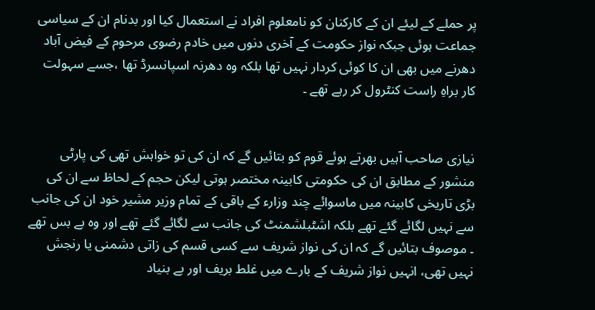پر حملے کے لیئے ان کے کارکنان کو نامعلوم افراد نے استعمال کیا اور بدنام ان کے سیاسی جماعت ہوئی جبکہ نواز حکومت کے آخری دنوں میں خادم رضوی مرحوم کے فیض آباد دھرنے میں بھی ان کا کوئی کردار نہیں تھا بلکہ وہ دھرنہ اسپانسرڈ تھا ،جسے سہولت کار براہِ راست کنٹرول کر رہے تھے ۔


نیازی صاحب آہیں بھرتے ہوئے قوم کو بتائیں گے کہ ان کی تو خواہش تھی کی پارٹی منشور کے مطابق ان کی حکومتی کابینہ مختصر ہوتی لیکن حجم کے لحاظ سے ان کی بڑی تاریخی کابینہ میں ماسوائے چند وزارء کے باقی کے تمام وزیر مشیر خود ان کی جانب سے نہیں لگائے گئے تھے بلکہ اشٹبلشمنٹ کی جانب سے لگائے گئے تھے اور وہ بے بس تھے ۔ موصوف بتائیں گے کہ ان کی نواز شریف سے کسی قسم کی زاتی دشمنی یا رنجش نہیں تھی، انہیں نواز شریف کے بارے میں غلط بریف اور بے بنیاد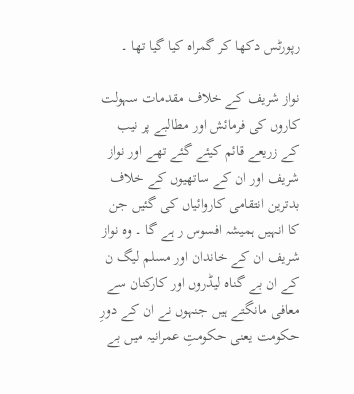رپورٹس دکھا کر گمراہ کیا گیا تھا ۔

نواز شریف کے خلاف مقدمات سہولت کاروں کی فرمائش اور مطالبے پر نیب کے زریعے قائم کیئے گئے تھے اور نواز شریف اور ان کے ساتھیوں کے خلاف بدترین انتقامی کاروائیاں کی گئیں جن کا انہیں ہمیشہ افسوس ر ہے گا ۔ وہ نواز شریف ان کے خاندان اور مسلم لیگ ن کے ان بے گناہ لیڈروں اور کارکنان سے معافی مانگتے ہیں جنہوں نے ان کے دورِ حکومت یعنی حکومتِ عمرانیہ میں بے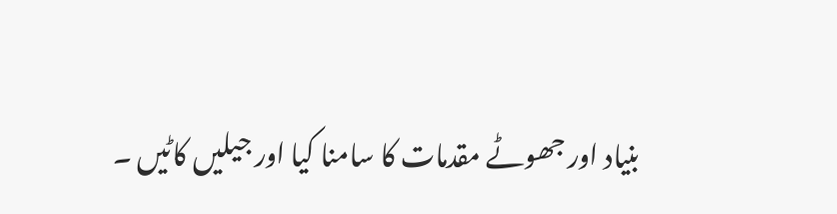بنیاد اور جھوٹے مقدمات کا سامنا کیا اور جیلیں کاٹیں ۔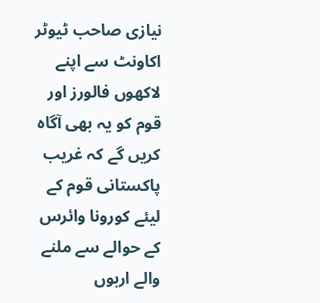نیازی صاحب ٹیوٹر اکاونٹ سے اپنے لاکھوں فالورز اور قوم کو یہ بھی آگاہ کریں گے کہ غریب پاکستانی قوم کے لیئے کورونا وائرس کے حوالے سے ملنے والے اربوں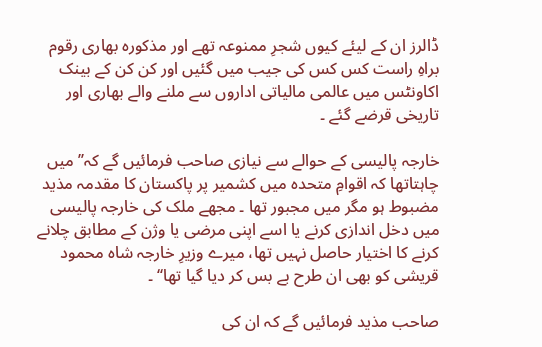ڈالرز ان کے لیئے کیوں شجرِ ممنوعہ تھے اور مذکورہ بھاری رقوم براہِ راست کس کس کی جیب میں گئیں اور کن کن کے بینک اکاونٹس میں عالمی مالیاتی اداروں سے ملنے والے بھاری اور تاریخی قرضے گئے ۔

خارجہ پالیسی کے حوالے سے نیازی صاحب فرمائیں گے کہ’’ میں چاہتاتھا کہ اقوامِ متحدہ میں کشمیر پر پاکستان کا مقدمہ مذید مضبوط ہو مگر میں مجبور تھا ۔ مجھے ملک کی خارجہ پالیسی میں دخل اندازی کرنے یا اسے اپنی مرضی یا وژن کے مطابق چلانے کرنے کا اختیار حاصل نہیں تھا، میرے وزیرِ خارجہ شاہ محمود قریشی کو بھی ان طرح بے بس کر دیا گیا تھا‘‘ ۔

صاحب مذید فرمائیں گے کہ ان کی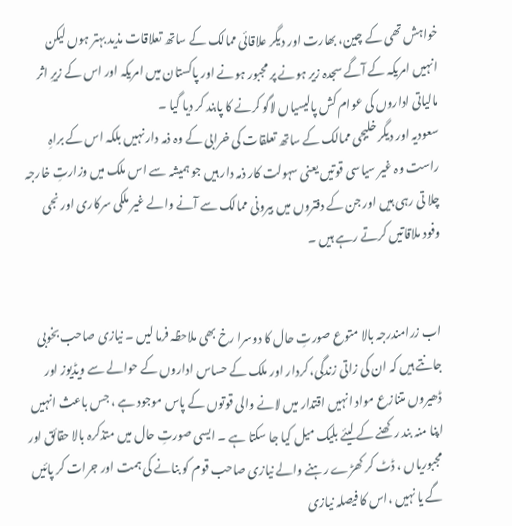خواہش تھی کے چین، بھارت اور دیگر علاقائی ممالک کے ساتھ تعلاقات مذید بہتر ہوں لیکن انہیں امریکہ کے آگے سجدہ زیر ہونے پر مجبور ہونے اور پاکستان میں امریکہ اور اس کے زیرِ اثر مالیاتی اداروں کی عوام کش پالیسیاں لاگو کرنے کا پابند کر دیا گیا ۔
سعودیہ اور دیگر خلیجی ممالک کے ساتھ تعلقات کی خرابی کے وہ ذمہ دار نہیں بلکہ اس کے براہِ راست وہ غیر سیاسی قوتیں یعنی سہولت کار ذمہ دار ہیں جو ہمیشہ سے اس ملک میں وزارتِ خارجہ چلا تی رہی ہیں اور جن کے دفتروں میں بیرونی ممالک سے آنے والے غیر ملکی سرکاری اور نجی وفود ملاقاتیں کرتے رہے ہیں ۔


اب زرامندرجہ بالا متوع صورتِ حال کا دوسرا رخ بھی ملاحظہ فرما لیں ۔ نیازی صاحب بخوبی جانتے ہیں کہ ان کی زاتی زندگی، کردار اور ملک کے حساس اداروں کے حوالے سے ویڈیوز اور ڈھیروں متنازع مواد انہیں اقتدار میں لانے والی قوتوں کے پاس موجود ہے ، جس باعث انہیں اپنا منہ بند رکھنے کے لیئے بلیک میل کیا جا سکتا ہے ۔ ایسی صورتِ حال میں متذکرہ بالا حقائق اور مجبوریاں ، ڈٹ کر کھڑے رہنے والے نیازی صاحب قوم کو بنانے کی ہمت اور جرات کر پائیں گے یا نہیں ،اس کا فیصلہ نیازی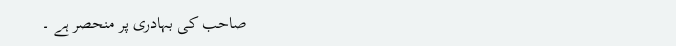صاحب کی بہادری پر منحصر ہے ۔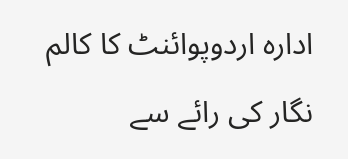ادارہ اردوپوائنٹ کا کالم نگار کی رائے سے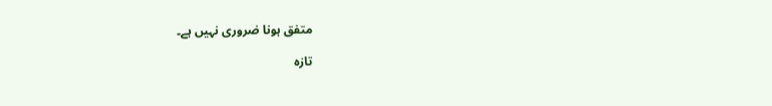متفق ہونا ضروری نہیں ہے۔

تازہ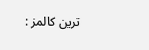ترین کالمز :